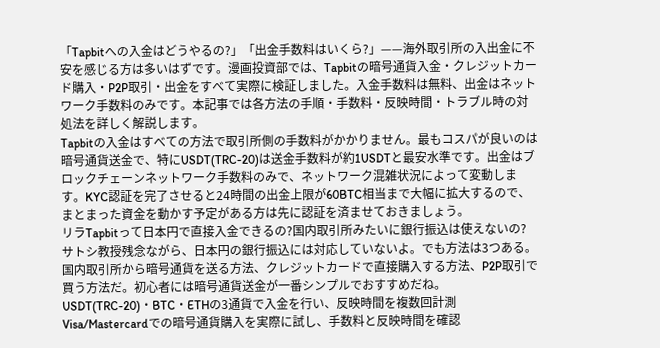「Tapbitへの入金はどうやるの?」「出金手数料はいくら?」——海外取引所の入出金に不安を感じる方は多いはずです。漫画投資部では、Tapbitの暗号通貨入金・クレジットカード購入・P2P取引・出金をすべて実際に検証しました。入金手数料は無料、出金はネットワーク手数料のみです。本記事では各方法の手順・手数料・反映時間・トラブル時の対処法を詳しく解説します。
Tapbitの入金はすべての方法で取引所側の手数料がかかりません。最もコスパが良いのは暗号通貨送金で、特にUSDT(TRC-20)は送金手数料が約1USDTと最安水準です。出金はブロックチェーンネットワーク手数料のみで、ネットワーク混雑状況によって変動します。KYC認証を完了させると24時間の出金上限が60BTC相当まで大幅に拡大するので、まとまった資金を動かす予定がある方は先に認証を済ませておきましょう。
リラTapbitって日本円で直接入金できるの?国内取引所みたいに銀行振込は使えないの?
サトシ教授残念ながら、日本円の銀行振込には対応していないよ。でも方法は3つある。国内取引所から暗号通貨を送る方法、クレジットカードで直接購入する方法、P2P取引で買う方法だ。初心者には暗号通貨送金が一番シンプルでおすすめだね。
USDT(TRC-20)・BTC・ETHの3通貨で入金を行い、反映時間を複数回計測
Visa/Mastercardでの暗号通貨購入を実際に試し、手数料と反映時間を確認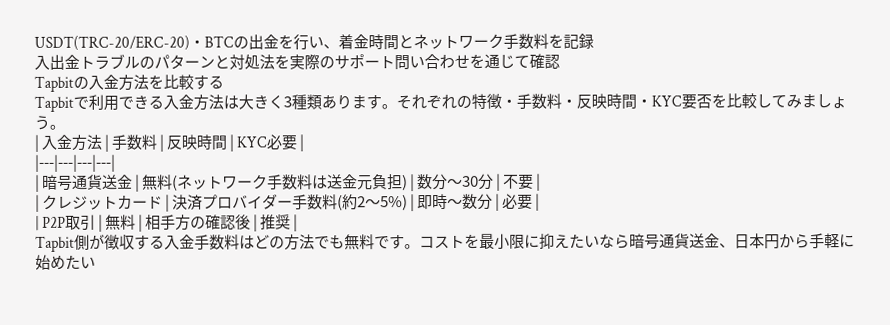USDT(TRC-20/ERC-20)・BTCの出金を行い、着金時間とネットワーク手数料を記録
入出金トラブルのパターンと対処法を実際のサポート問い合わせを通じて確認
Tapbitの入金方法を比較する
Tapbitで利用できる入金方法は大きく3種類あります。それぞれの特徴・手数料・反映時間・KYC要否を比較してみましょう。
| 入金方法 | 手数料 | 反映時間 | KYC必要 |
|---|---|---|---|
| 暗号通貨送金 | 無料(ネットワーク手数料は送金元負担) | 数分〜30分 | 不要 |
| クレジットカード | 決済プロバイダー手数料(約2〜5%) | 即時〜数分 | 必要 |
| P2P取引 | 無料 | 相手方の確認後 | 推奨 |
Tapbit側が徴収する入金手数料はどの方法でも無料です。コストを最小限に抑えたいなら暗号通貨送金、日本円から手軽に始めたい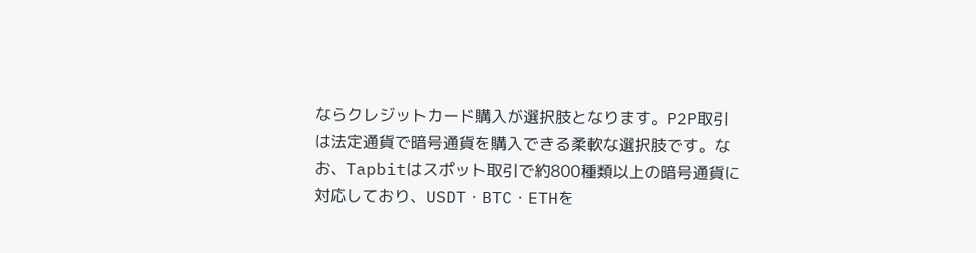ならクレジットカード購入が選択肢となります。P2P取引は法定通貨で暗号通貨を購入できる柔軟な選択肢です。なお、Tapbitはスポット取引で約800種類以上の暗号通貨に対応しており、USDT・BTC・ETHを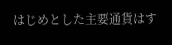はじめとした主要通貨はす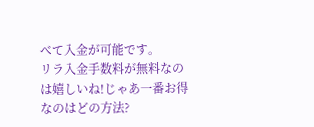べて入金が可能です。
リラ入金手数料が無料なのは嬉しいね!じゃあ一番お得なのはどの方法?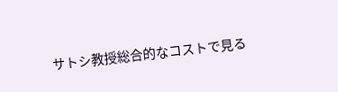サトシ教授総合的なコストで見る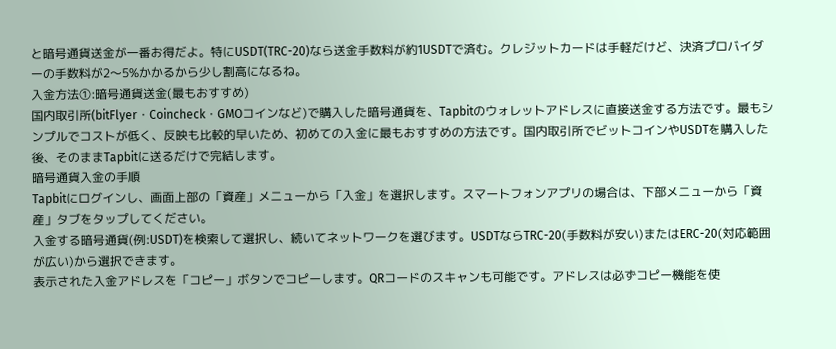と暗号通貨送金が一番お得だよ。特にUSDT(TRC-20)なら送金手数料が約1USDTで済む。クレジットカードは手軽だけど、決済プロバイダーの手数料が2〜5%かかるから少し割高になるね。
入金方法①:暗号通貨送金(最もおすすめ)
国内取引所(bitFlyer・Coincheck・GMOコインなど)で購入した暗号通貨を、Tapbitのウォレットアドレスに直接送金する方法です。最もシンプルでコストが低く、反映も比較的早いため、初めての入金に最もおすすめの方法です。国内取引所でビットコインやUSDTを購入した後、そのままTapbitに送るだけで完結します。
暗号通貨入金の手順
Tapbitにログインし、画面上部の「資産」メニューから「入金」を選択します。スマートフォンアプリの場合は、下部メニューから「資産」タブをタップしてください。
入金する暗号通貨(例:USDT)を検索して選択し、続いてネットワークを選びます。USDTならTRC-20(手数料が安い)またはERC-20(対応範囲が広い)から選択できます。
表示された入金アドレスを「コピー」ボタンでコピーします。QRコードのスキャンも可能です。アドレスは必ずコピー機能を使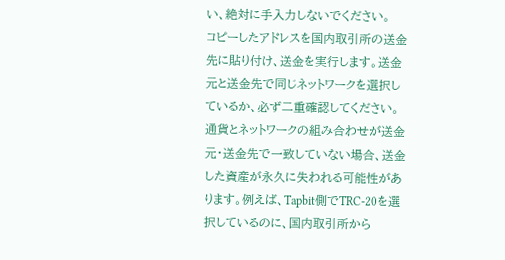い、絶対に手入力しないでください。
コピーしたアドレスを国内取引所の送金先に貼り付け、送金を実行します。送金元と送金先で同じネットワークを選択しているか、必ず二重確認してください。
通貨とネットワークの組み合わせが送金元・送金先で一致していない場合、送金した資産が永久に失われる可能性があります。例えば、Tapbit側でTRC-20を選択しているのに、国内取引所から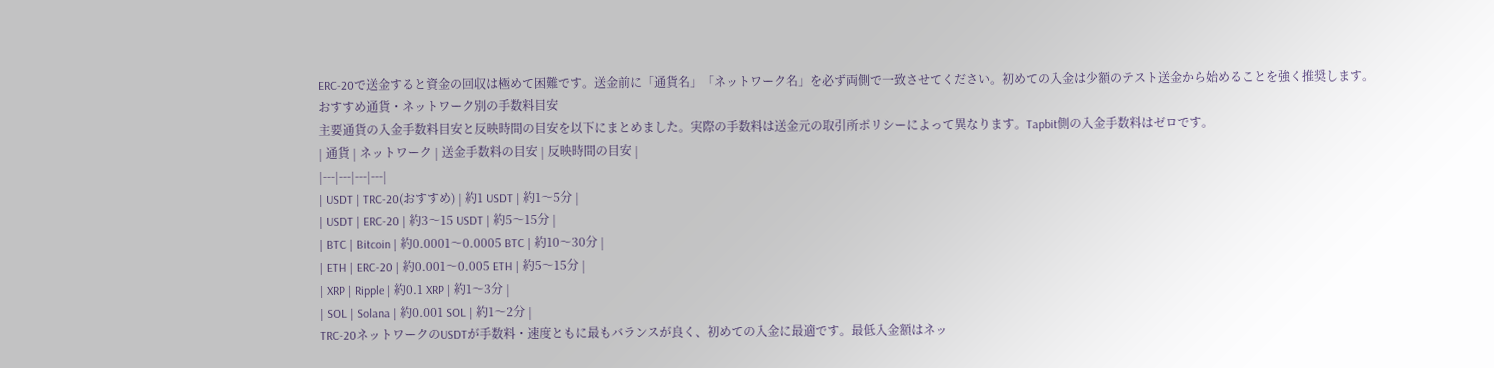ERC-20で送金すると資金の回収は極めて困難です。送金前に「通貨名」「ネットワーク名」を必ず両側で一致させてください。初めての入金は少額のテスト送金から始めることを強く推奨します。
おすすめ通貨・ネットワーク別の手数料目安
主要通貨の入金手数料目安と反映時間の目安を以下にまとめました。実際の手数料は送金元の取引所ポリシーによって異なります。Tapbit側の入金手数料はゼロです。
| 通貨 | ネットワーク | 送金手数料の目安 | 反映時間の目安 |
|---|---|---|---|
| USDT | TRC-20(おすすめ) | 約1 USDT | 約1〜5分 |
| USDT | ERC-20 | 約3〜15 USDT | 約5〜15分 |
| BTC | Bitcoin | 約0.0001〜0.0005 BTC | 約10〜30分 |
| ETH | ERC-20 | 約0.001〜0.005 ETH | 約5〜15分 |
| XRP | Ripple | 約0.1 XRP | 約1〜3分 |
| SOL | Solana | 約0.001 SOL | 約1〜2分 |
TRC-20ネットワークのUSDTが手数料・速度ともに最もバランスが良く、初めての入金に最適です。最低入金額はネッ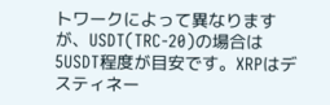トワークによって異なりますが、USDT(TRC-20)の場合は5USDT程度が目安です。XRPはデスティネー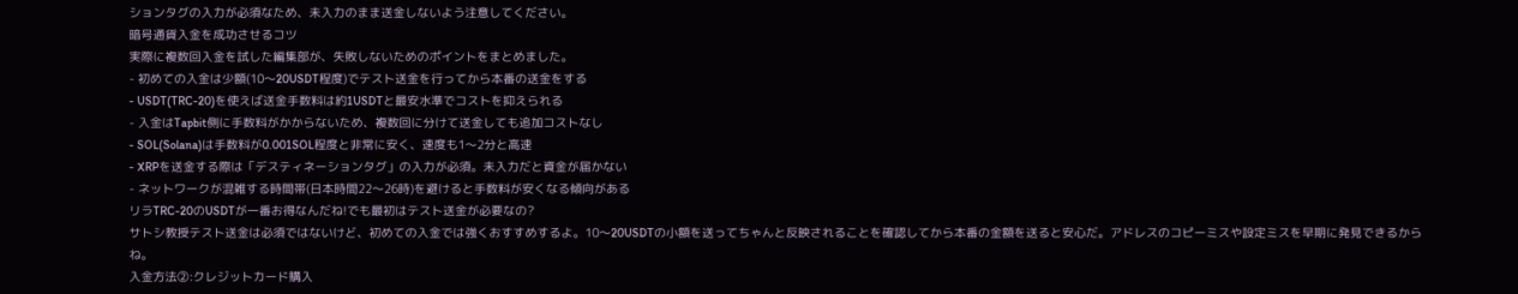ションタグの入力が必須なため、未入力のまま送金しないよう注意してください。
暗号通貨入金を成功させるコツ
実際に複数回入金を試した編集部が、失敗しないためのポイントをまとめました。
- 初めての入金は少額(10〜20USDT程度)でテスト送金を行ってから本番の送金をする
- USDT(TRC-20)を使えば送金手数料は約1USDTと最安水準でコストを抑えられる
- 入金はTapbit側に手数料がかからないため、複数回に分けて送金しても追加コストなし
- SOL(Solana)は手数料が0.001SOL程度と非常に安く、速度も1〜2分と高速
- XRPを送金する際は「デスティネーションタグ」の入力が必須。未入力だと資金が届かない
- ネットワークが混雑する時間帯(日本時間22〜26時)を避けると手数料が安くなる傾向がある
リラTRC-20のUSDTが一番お得なんだね!でも最初はテスト送金が必要なの?
サトシ教授テスト送金は必須ではないけど、初めての入金では強くおすすめするよ。10〜20USDTの小額を送ってちゃんと反映されることを確認してから本番の金額を送ると安心だ。アドレスのコピーミスや設定ミスを早期に発見できるからね。
入金方法②:クレジットカード購入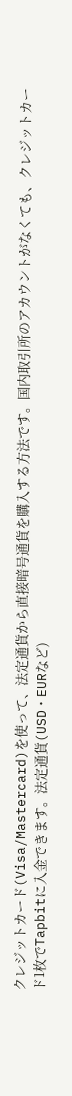クレジットカード(Visa/Mastercard)を使って、法定通貨から直接暗号通貨を購入する方法です。国内取引所のアカウントがなくても、クレジットカード1枚でTapbitに入金できます。法定通貨(USD・EURなど)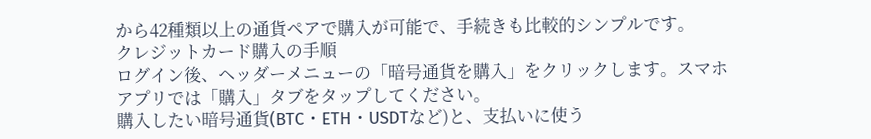から42種類以上の通貨ペアで購入が可能で、手続きも比較的シンプルです。
クレジットカード購入の手順
ログイン後、ヘッダーメニューの「暗号通貨を購入」をクリックします。スマホアプリでは「購入」タブをタップしてください。
購入したい暗号通貨(BTC・ETH・USDTなど)と、支払いに使う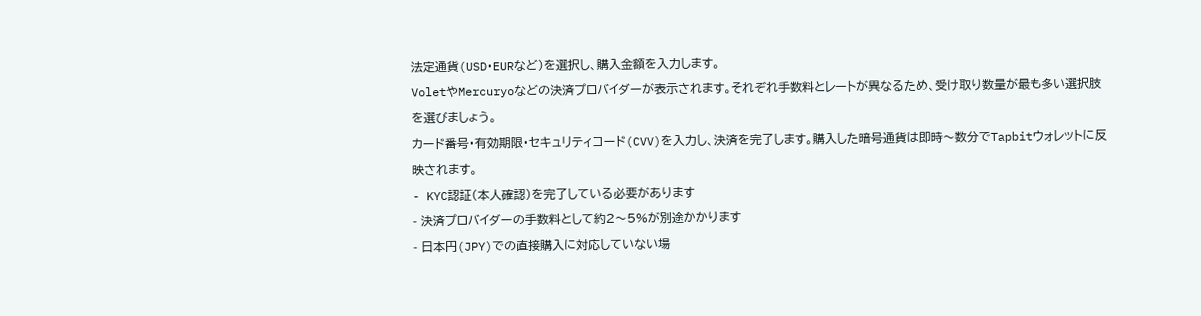法定通貨(USD・EURなど)を選択し、購入金額を入力します。
VoletやMercuryoなどの決済プロバイダーが表示されます。それぞれ手数料とレートが異なるため、受け取り数量が最も多い選択肢を選びましょう。
カード番号・有効期限・セキュリティコード(CVV)を入力し、決済を完了します。購入した暗号通貨は即時〜数分でTapbitウォレットに反映されます。
- KYC認証(本人確認)を完了している必要があります
- 決済プロバイダーの手数料として約2〜5%が別途かかります
- 日本円(JPY)での直接購入に対応していない場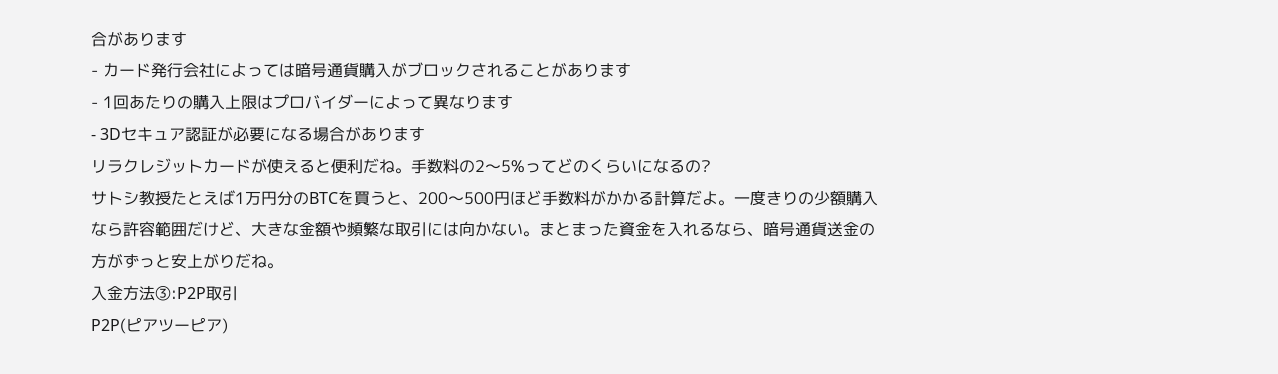合があります
- カード発行会社によっては暗号通貨購入がブロックされることがあります
- 1回あたりの購入上限はプロバイダーによって異なります
- 3Dセキュア認証が必要になる場合があります
リラクレジットカードが使えると便利だね。手数料の2〜5%ってどのくらいになるの?
サトシ教授たとえば1万円分のBTCを買うと、200〜500円ほど手数料がかかる計算だよ。一度きりの少額購入なら許容範囲だけど、大きな金額や頻繁な取引には向かない。まとまった資金を入れるなら、暗号通貨送金の方がずっと安上がりだね。
入金方法③:P2P取引
P2P(ピアツーピア)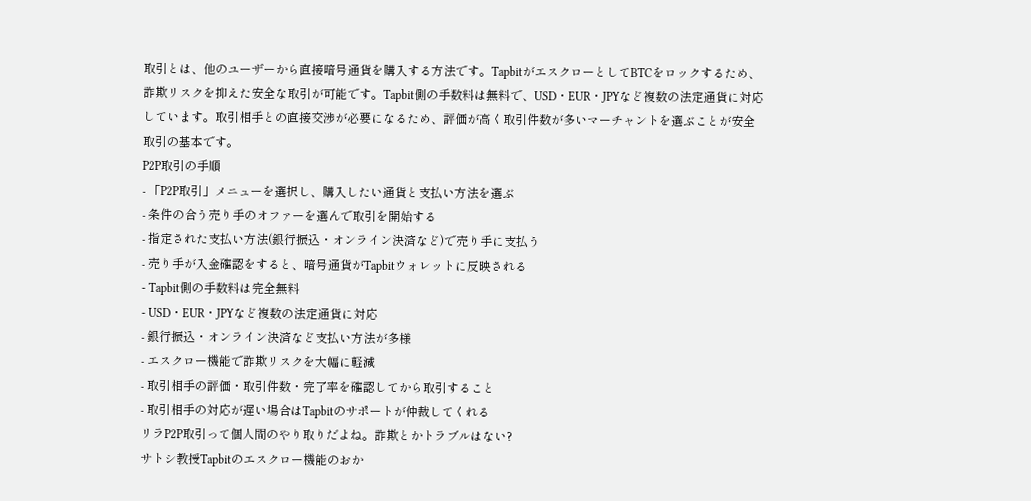取引とは、他のユーザーから直接暗号通貨を購入する方法です。TapbitがエスクローとしてBTCをロックするため、詐欺リスクを抑えた安全な取引が可能です。Tapbit側の手数料は無料で、USD・EUR・JPYなど複数の法定通貨に対応しています。取引相手との直接交渉が必要になるため、評価が高く取引件数が多いマーチャントを選ぶことが安全取引の基本です。
P2P取引の手順
- 「P2P取引」メニューを選択し、購入したい通貨と支払い方法を選ぶ
- 条件の合う売り手のオファーを選んで取引を開始する
- 指定された支払い方法(銀行振込・オンライン決済など)で売り手に支払う
- 売り手が入金確認をすると、暗号通貨がTapbitウォレットに反映される
- Tapbit側の手数料は完全無料
- USD・EUR・JPYなど複数の法定通貨に対応
- 銀行振込・オンライン決済など支払い方法が多様
- エスクロー機能で詐欺リスクを大幅に軽減
- 取引相手の評価・取引件数・完了率を確認してから取引すること
- 取引相手の対応が遅い場合はTapbitのサポートが仲裁してくれる
リラP2P取引って個人間のやり取りだよね。詐欺とかトラブルはない?
サトシ教授Tapbitのエスクロー機能のおか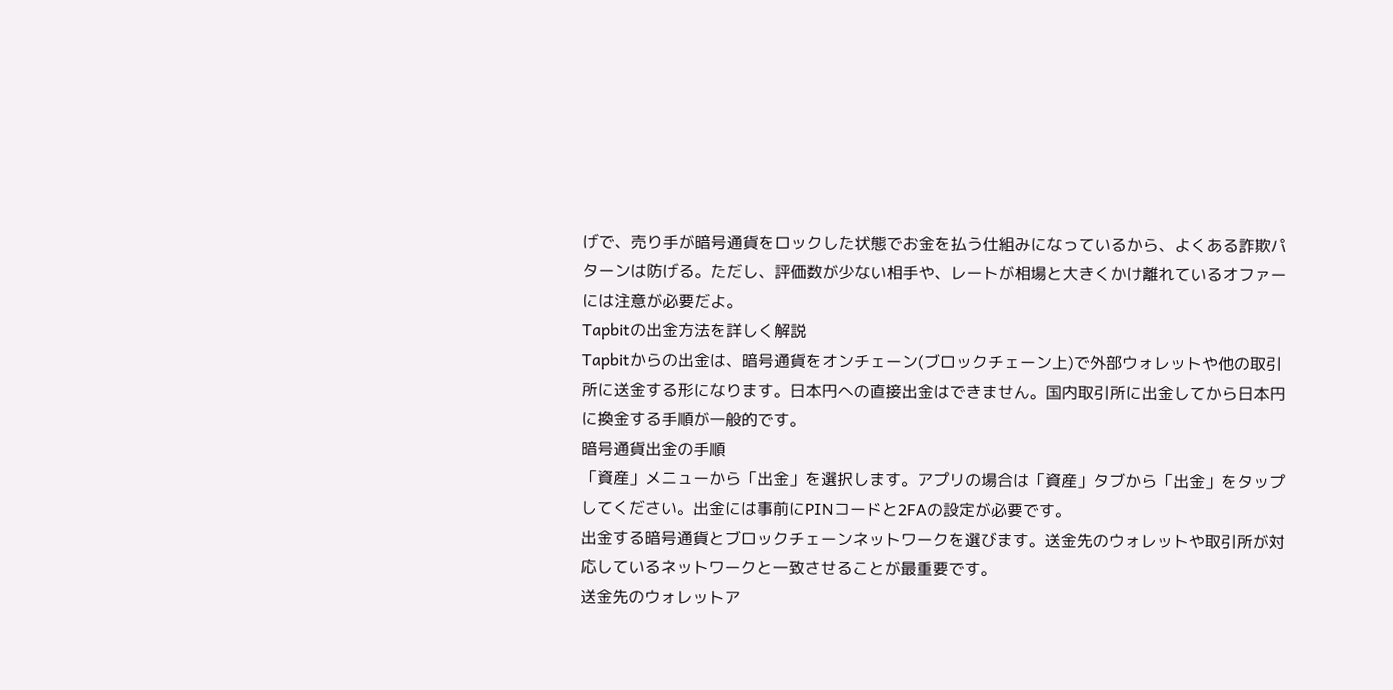げで、売り手が暗号通貨をロックした状態でお金を払う仕組みになっているから、よくある詐欺パターンは防げる。ただし、評価数が少ない相手や、レートが相場と大きくかけ離れているオファーには注意が必要だよ。
Tapbitの出金方法を詳しく解説
Tapbitからの出金は、暗号通貨をオンチェーン(ブロックチェーン上)で外部ウォレットや他の取引所に送金する形になります。日本円への直接出金はできません。国内取引所に出金してから日本円に換金する手順が一般的です。
暗号通貨出金の手順
「資産」メニューから「出金」を選択します。アプリの場合は「資産」タブから「出金」をタップしてください。出金には事前にPINコードと2FAの設定が必要です。
出金する暗号通貨とブロックチェーンネットワークを選びます。送金先のウォレットや取引所が対応しているネットワークと一致させることが最重要です。
送金先のウォレットア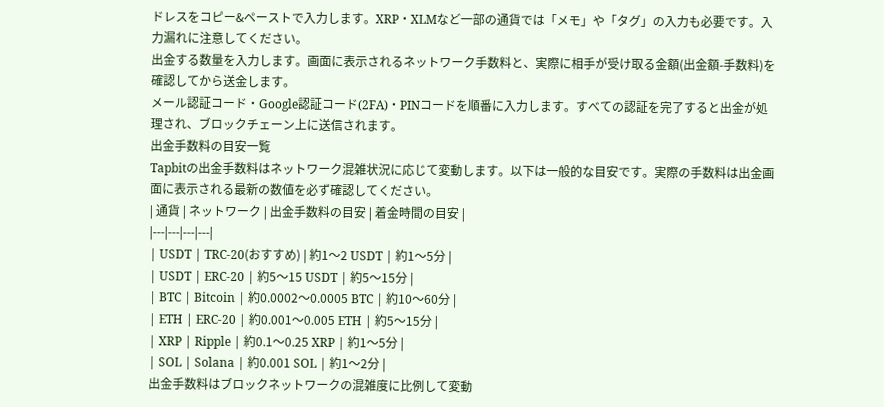ドレスをコピー&ペーストで入力します。XRP・XLMなど一部の通貨では「メモ」や「タグ」の入力も必要です。入力漏れに注意してください。
出金する数量を入力します。画面に表示されるネットワーク手数料と、実際に相手が受け取る金額(出金額-手数料)を確認してから送金します。
メール認証コード・Google認証コード(2FA)・PINコードを順番に入力します。すべての認証を完了すると出金が処理され、ブロックチェーン上に送信されます。
出金手数料の目安一覧
Tapbitの出金手数料はネットワーク混雑状況に応じて変動します。以下は一般的な目安です。実際の手数料は出金画面に表示される最新の数値を必ず確認してください。
| 通貨 | ネットワーク | 出金手数料の目安 | 着金時間の目安 |
|---|---|---|---|
| USDT | TRC-20(おすすめ) | 約1〜2 USDT | 約1〜5分 |
| USDT | ERC-20 | 約5〜15 USDT | 約5〜15分 |
| BTC | Bitcoin | 約0.0002〜0.0005 BTC | 約10〜60分 |
| ETH | ERC-20 | 約0.001〜0.005 ETH | 約5〜15分 |
| XRP | Ripple | 約0.1〜0.25 XRP | 約1〜5分 |
| SOL | Solana | 約0.001 SOL | 約1〜2分 |
出金手数料はブロックネットワークの混雑度に比例して変動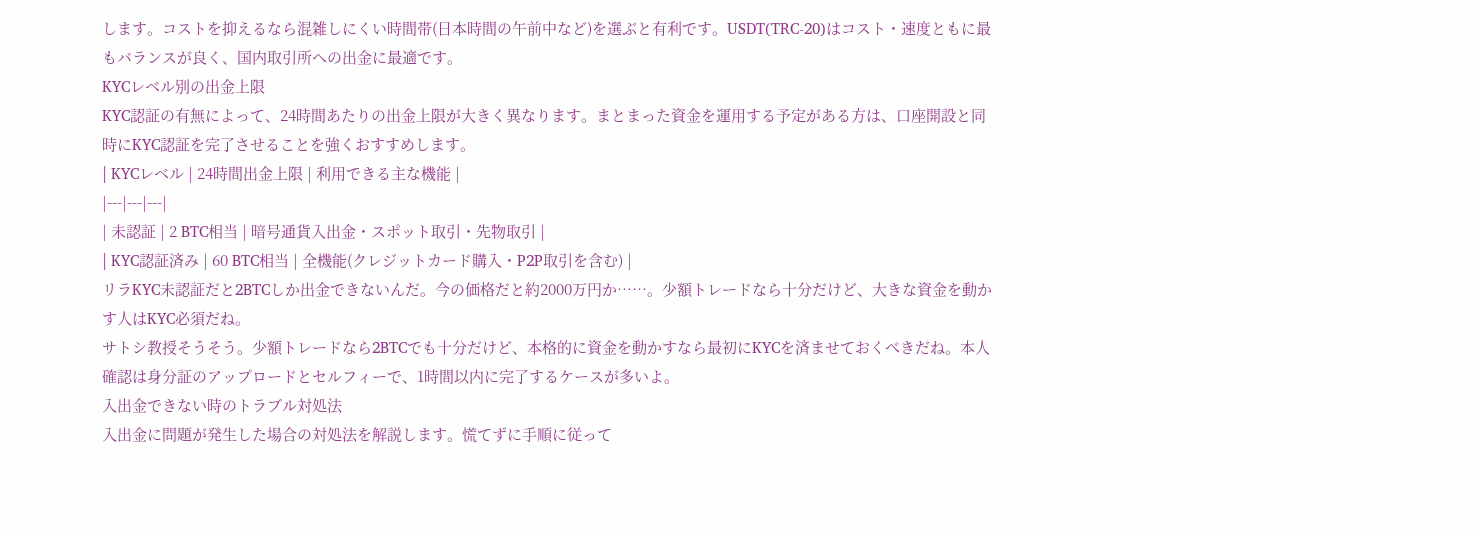します。コストを抑えるなら混雑しにくい時間帯(日本時間の午前中など)を選ぶと有利です。USDT(TRC-20)はコスト・速度ともに最もバランスが良く、国内取引所への出金に最適です。
KYCレベル別の出金上限
KYC認証の有無によって、24時間あたりの出金上限が大きく異なります。まとまった資金を運用する予定がある方は、口座開設と同時にKYC認証を完了させることを強くおすすめします。
| KYCレベル | 24時間出金上限 | 利用できる主な機能 |
|---|---|---|
| 未認証 | 2 BTC相当 | 暗号通貨入出金・スポット取引・先物取引 |
| KYC認証済み | 60 BTC相当 | 全機能(クレジットカード購入・P2P取引を含む) |
リラKYC未認証だと2BTCしか出金できないんだ。今の価格だと約2000万円か……。少額トレードなら十分だけど、大きな資金を動かす人はKYC必須だね。
サトシ教授そうそう。少額トレードなら2BTCでも十分だけど、本格的に資金を動かすなら最初にKYCを済ませておくべきだね。本人確認は身分証のアップロードとセルフィーで、1時間以内に完了するケースが多いよ。
入出金できない時のトラブル対処法
入出金に問題が発生した場合の対処法を解説します。慌てずに手順に従って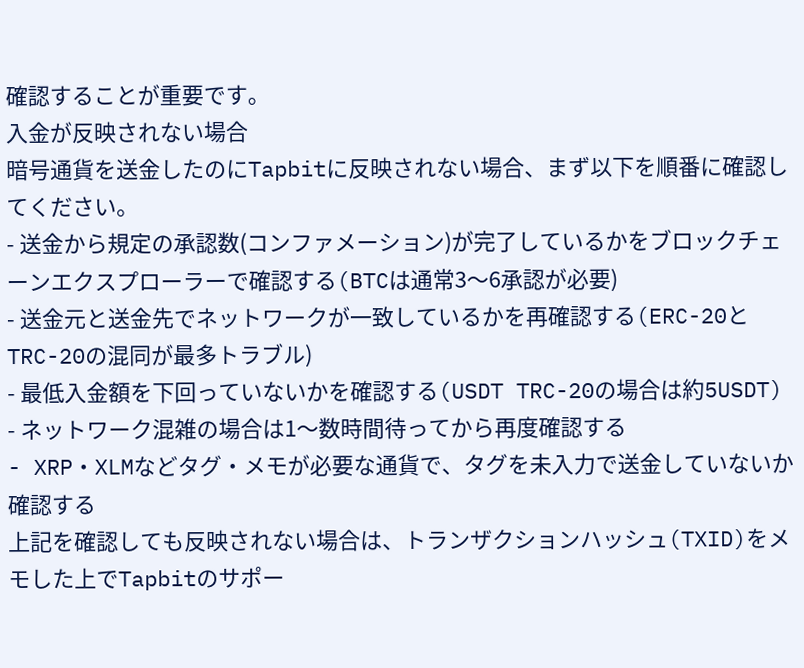確認することが重要です。
入金が反映されない場合
暗号通貨を送金したのにTapbitに反映されない場合、まず以下を順番に確認してください。
- 送金から規定の承認数(コンファメーション)が完了しているかをブロックチェーンエクスプローラーで確認する(BTCは通常3〜6承認が必要)
- 送金元と送金先でネットワークが一致しているかを再確認する(ERC-20とTRC-20の混同が最多トラブル)
- 最低入金額を下回っていないかを確認する(USDT TRC-20の場合は約5USDT)
- ネットワーク混雑の場合は1〜数時間待ってから再度確認する
- XRP・XLMなどタグ・メモが必要な通貨で、タグを未入力で送金していないか確認する
上記を確認しても反映されない場合は、トランザクションハッシュ(TXID)をメモした上でTapbitのサポー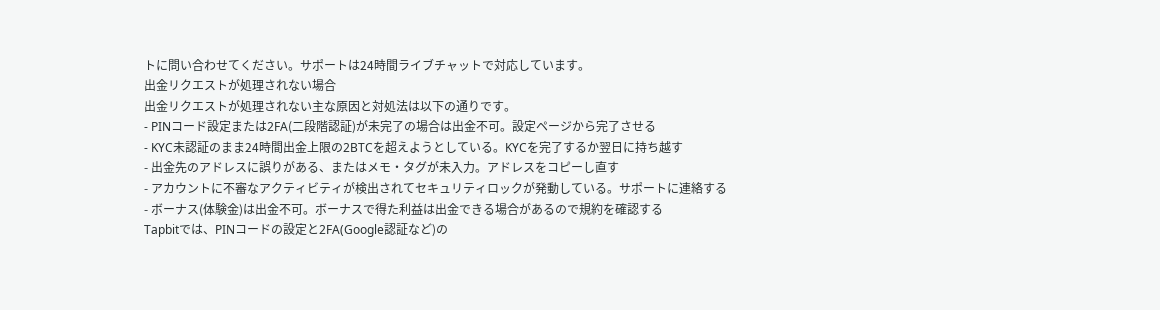トに問い合わせてください。サポートは24時間ライブチャットで対応しています。
出金リクエストが処理されない場合
出金リクエストが処理されない主な原因と対処法は以下の通りです。
- PINコード設定または2FA(二段階認証)が未完了の場合は出金不可。設定ページから完了させる
- KYC未認証のまま24時間出金上限の2BTCを超えようとしている。KYCを完了するか翌日に持ち越す
- 出金先のアドレスに誤りがある、またはメモ・タグが未入力。アドレスをコピーし直す
- アカウントに不審なアクティビティが検出されてセキュリティロックが発動している。サポートに連絡する
- ボーナス(体験金)は出金不可。ボーナスで得た利益は出金できる場合があるので規約を確認する
Tapbitでは、PINコードの設定と2FA(Google認証など)の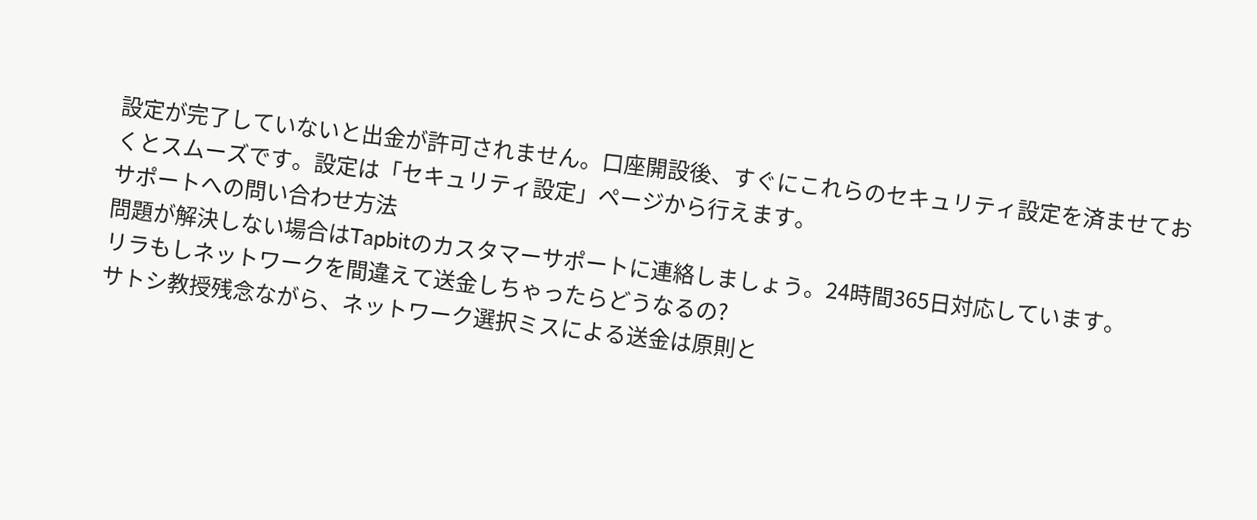設定が完了していないと出金が許可されません。口座開設後、すぐにこれらのセキュリティ設定を済ませておくとスムーズです。設定は「セキュリティ設定」ページから行えます。
サポートへの問い合わせ方法
問題が解決しない場合はTapbitのカスタマーサポートに連絡しましょう。24時間365日対応しています。
リラもしネットワークを間違えて送金しちゃったらどうなるの?
サトシ教授残念ながら、ネットワーク選択ミスによる送金は原則と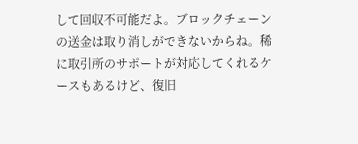して回収不可能だよ。ブロックチェーンの送金は取り消しができないからね。稀に取引所のサポートが対応してくれるケースもあるけど、復旧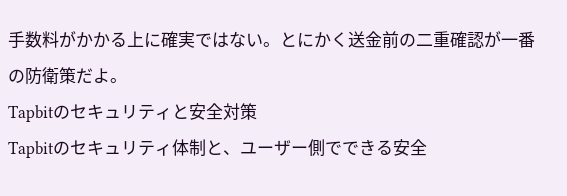手数料がかかる上に確実ではない。とにかく送金前の二重確認が一番の防衛策だよ。
Tapbitのセキュリティと安全対策
Tapbitのセキュリティ体制と、ユーザー側でできる安全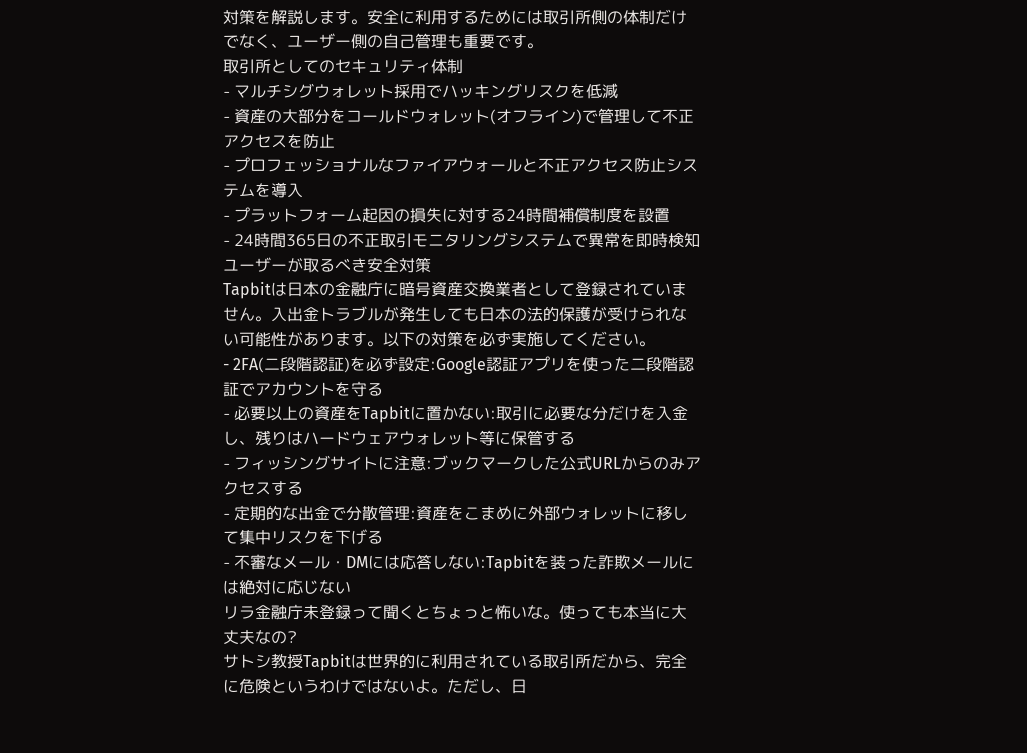対策を解説します。安全に利用するためには取引所側の体制だけでなく、ユーザー側の自己管理も重要です。
取引所としてのセキュリティ体制
- マルチシグウォレット採用でハッキングリスクを低減
- 資産の大部分をコールドウォレット(オフライン)で管理して不正アクセスを防止
- プロフェッショナルなファイアウォールと不正アクセス防止システムを導入
- プラットフォーム起因の損失に対する24時間補償制度を設置
- 24時間365日の不正取引モニタリングシステムで異常を即時検知
ユーザーが取るべき安全対策
Tapbitは日本の金融庁に暗号資産交換業者として登録されていません。入出金トラブルが発生しても日本の法的保護が受けられない可能性があります。以下の対策を必ず実施してください。
- 2FA(二段階認証)を必ず設定:Google認証アプリを使った二段階認証でアカウントを守る
- 必要以上の資産をTapbitに置かない:取引に必要な分だけを入金し、残りはハードウェアウォレット等に保管する
- フィッシングサイトに注意:ブックマークした公式URLからのみアクセスする
- 定期的な出金で分散管理:資産をこまめに外部ウォレットに移して集中リスクを下げる
- 不審なメール・DMには応答しない:Tapbitを装った詐欺メールには絶対に応じない
リラ金融庁未登録って聞くとちょっと怖いな。使っても本当に大丈夫なの?
サトシ教授Tapbitは世界的に利用されている取引所だから、完全に危険というわけではないよ。ただし、日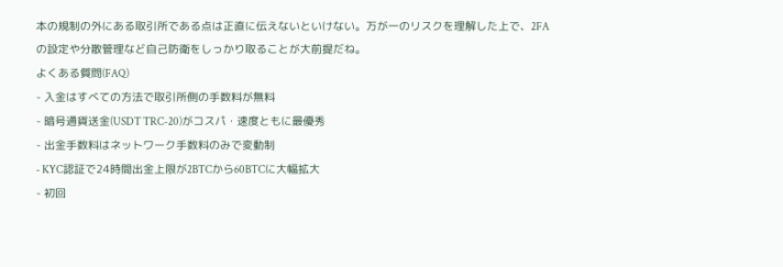本の規制の外にある取引所である点は正直に伝えないといけない。万が一のリスクを理解した上で、2FAの設定や分散管理など自己防衛をしっかり取ることが大前提だね。
よくある質問(FAQ)
- 入金はすべての方法で取引所側の手数料が無料
- 暗号通貨送金(USDT TRC-20)がコスパ・速度ともに最優秀
- 出金手数料はネットワーク手数料のみで変動制
- KYC認証で24時間出金上限が2BTCから60BTCに大幅拡大
- 初回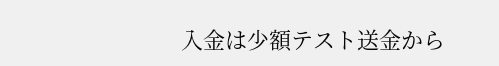入金は少額テスト送金から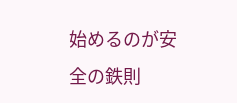始めるのが安全の鉄則